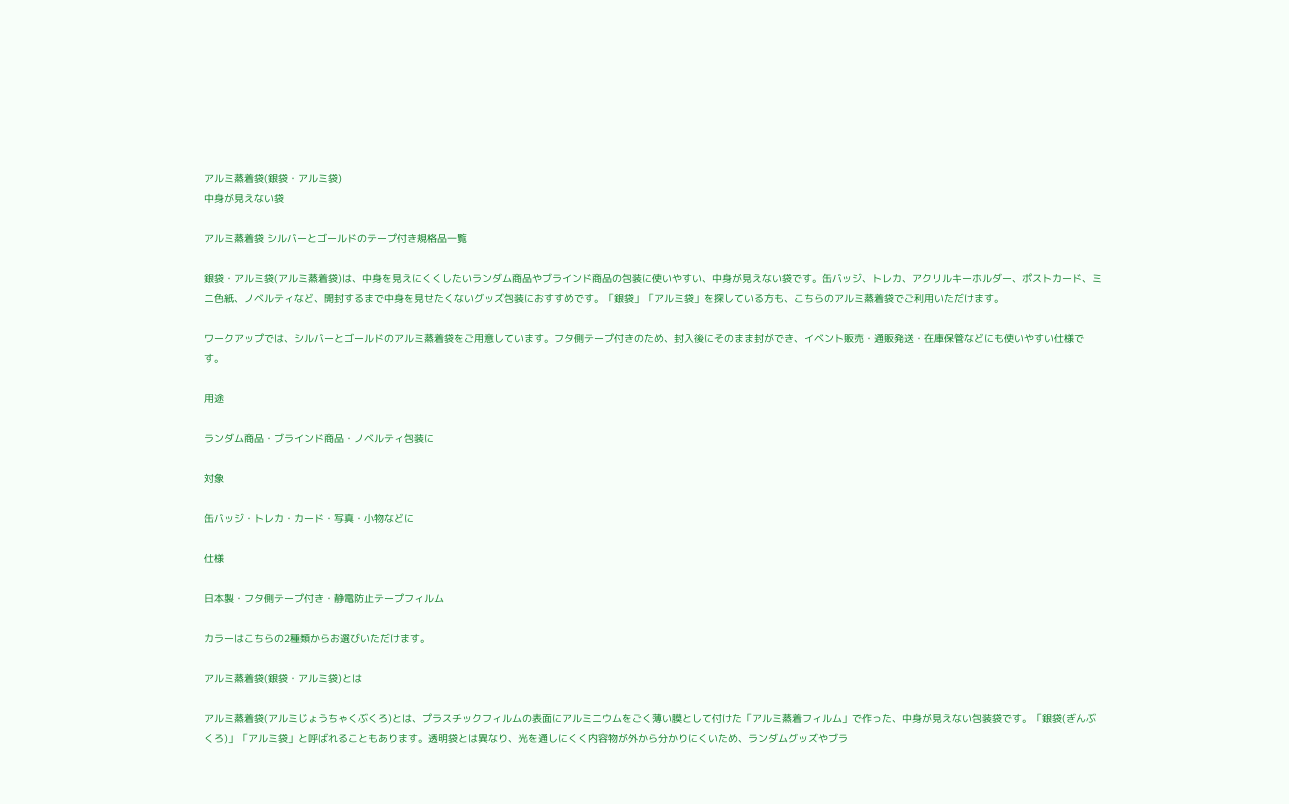アルミ蒸着袋(銀袋・アルミ袋)
中身が見えない袋

アルミ蒸着袋 シルバーとゴールドのテープ付き規格品一覧

銀袋・アルミ袋(アルミ蒸着袋)は、中身を見えにくくしたいランダム商品やブラインド商品の包装に使いやすい、中身が見えない袋です。缶バッジ、トレカ、アクリルキーホルダー、ポストカード、ミニ色紙、ノベルティなど、開封するまで中身を見せたくないグッズ包装におすすめです。「銀袋」「アルミ袋」を探している方も、こちらのアルミ蒸着袋でご利用いただけます。

ワークアップでは、シルバーとゴールドのアルミ蒸着袋をご用意しています。フタ側テープ付きのため、封入後にそのまま封ができ、イベント販売・通販発送・在庫保管などにも使いやすい仕様です。

用途

ランダム商品・ブラインド商品・ノベルティ包装に

対象

缶バッジ・トレカ・カード・写真・小物などに

仕様

日本製・フタ側テープ付き・静電防止テープフィルム

カラーはこちらの2種類からお選びいただけます。

アルミ蒸着袋(銀袋・アルミ袋)とは

アルミ蒸着袋(アルミじょうちゃくぶくろ)とは、プラスチックフィルムの表面にアルミニウムをごく薄い膜として付けた「アルミ蒸着フィルム」で作った、中身が見えない包装袋です。「銀袋(ぎんぶくろ)」「アルミ袋」と呼ばれることもあります。透明袋とは異なり、光を通しにくく内容物が外から分かりにくいため、ランダムグッズやブラ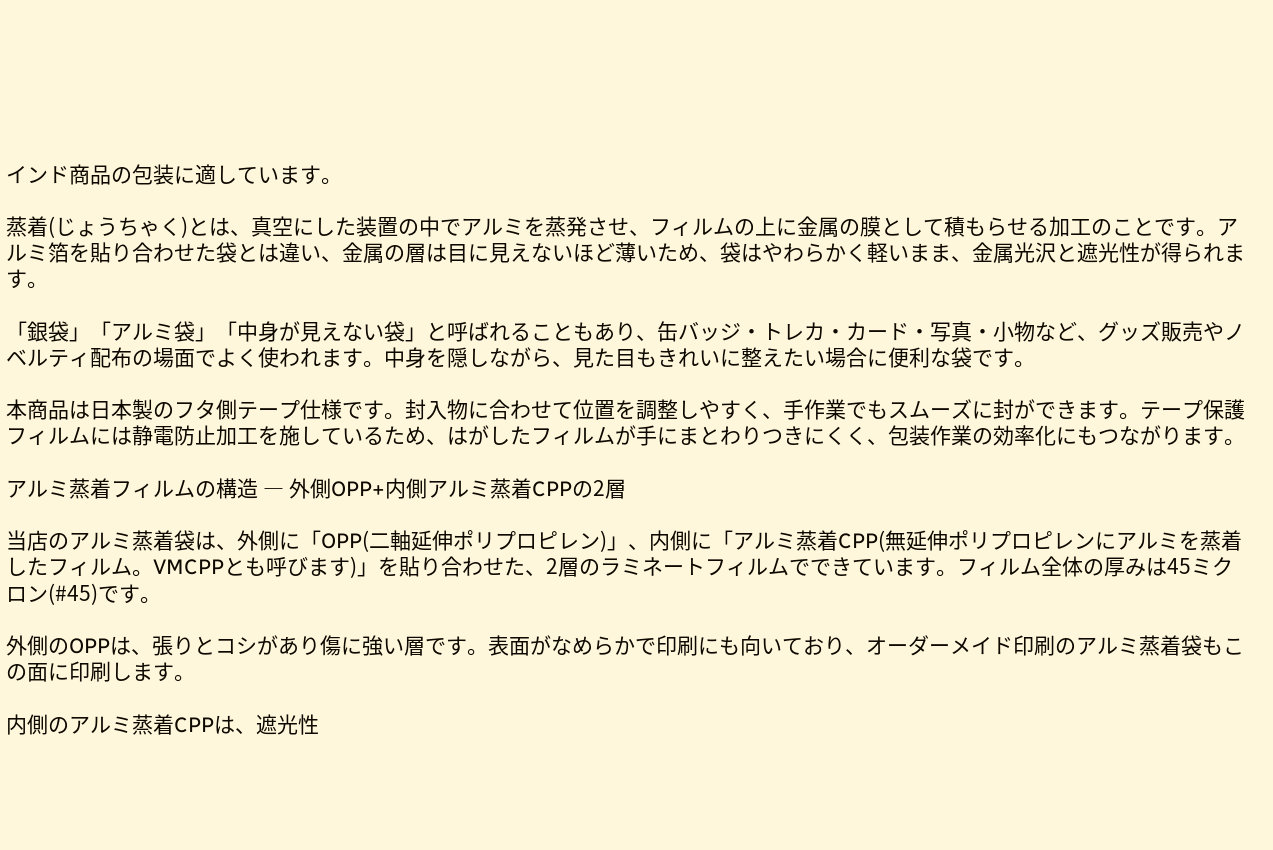インド商品の包装に適しています。

蒸着(じょうちゃく)とは、真空にした装置の中でアルミを蒸発させ、フィルムの上に金属の膜として積もらせる加工のことです。アルミ箔を貼り合わせた袋とは違い、金属の層は目に見えないほど薄いため、袋はやわらかく軽いまま、金属光沢と遮光性が得られます。

「銀袋」「アルミ袋」「中身が見えない袋」と呼ばれることもあり、缶バッジ・トレカ・カード・写真・小物など、グッズ販売やノベルティ配布の場面でよく使われます。中身を隠しながら、見た目もきれいに整えたい場合に便利な袋です。

本商品は日本製のフタ側テープ仕様です。封入物に合わせて位置を調整しやすく、手作業でもスムーズに封ができます。テープ保護フィルムには静電防止加工を施しているため、はがしたフィルムが手にまとわりつきにくく、包装作業の効率化にもつながります。

アルミ蒸着フィルムの構造 ― 外側OPP+内側アルミ蒸着CPPの2層

当店のアルミ蒸着袋は、外側に「OPP(二軸延伸ポリプロピレン)」、内側に「アルミ蒸着CPP(無延伸ポリプロピレンにアルミを蒸着したフィルム。VMCPPとも呼びます)」を貼り合わせた、2層のラミネートフィルムでできています。フィルム全体の厚みは45ミクロン(#45)です。

外側のOPPは、張りとコシがあり傷に強い層です。表面がなめらかで印刷にも向いており、オーダーメイド印刷のアルミ蒸着袋もこの面に印刷します。

内側のアルミ蒸着CPPは、遮光性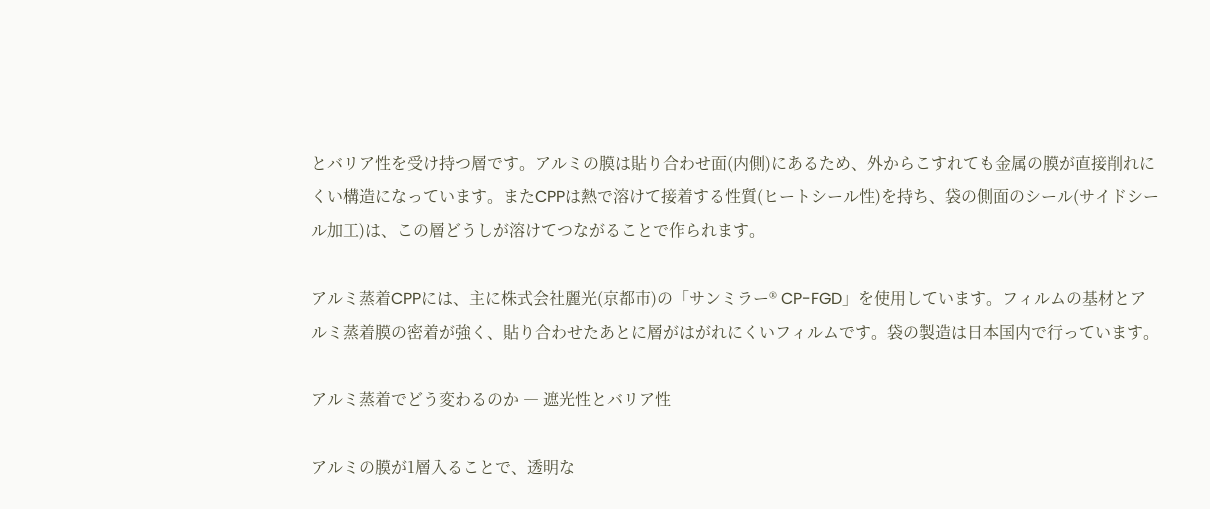とバリア性を受け持つ層です。アルミの膜は貼り合わせ面(内側)にあるため、外からこすれても金属の膜が直接削れにくい構造になっています。またCPPは熱で溶けて接着する性質(ヒートシール性)を持ち、袋の側面のシール(サイドシール加工)は、この層どうしが溶けてつながることで作られます。

アルミ蒸着CPPには、主に株式会社麗光(京都市)の「サンミラー® CP-FGD」を使用しています。フィルムの基材とアルミ蒸着膜の密着が強く、貼り合わせたあとに層がはがれにくいフィルムです。袋の製造は日本国内で行っています。

アルミ蒸着でどう変わるのか ― 遮光性とバリア性

アルミの膜が1層入ることで、透明な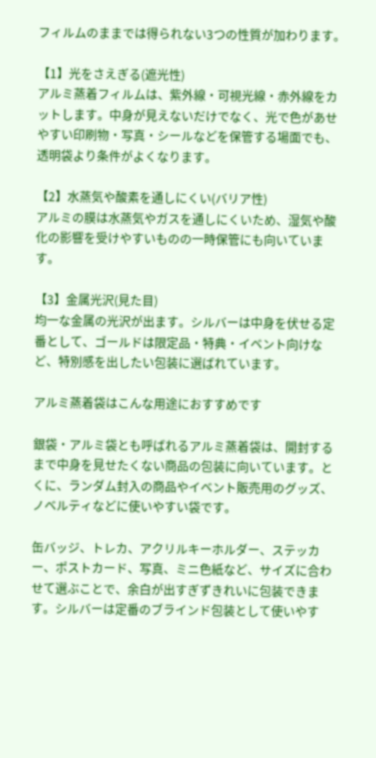フィルムのままでは得られない3つの性質が加わります。

【1】光をさえぎる(遮光性)
アルミ蒸着フィルムは、紫外線・可視光線・赤外線をカットします。中身が見えないだけでなく、光で色があせやすい印刷物・写真・シールなどを保管する場面でも、透明袋より条件がよくなります。

【2】水蒸気や酸素を通しにくい(バリア性)
アルミの膜は水蒸気やガスを通しにくいため、湿気や酸化の影響を受けやすいものの一時保管にも向いています。

【3】金属光沢(見た目)
均一な金属の光沢が出ます。シルバーは中身を伏せる定番として、ゴールドは限定品・特典・イベント向けなど、特別感を出したい包装に選ばれています。

アルミ蒸着袋はこんな用途におすすめです

銀袋・アルミ袋とも呼ばれるアルミ蒸着袋は、開封するまで中身を見せたくない商品の包装に向いています。とくに、ランダム封入の商品やイベント販売用のグッズ、ノベルティなどに使いやすい袋です。

缶バッジ、トレカ、アクリルキーホルダー、ステッカー、ポストカード、写真、ミニ色紙など、サイズに合わせて選ぶことで、余白が出すぎずきれいに包装できます。シルバーは定番のブラインド包装として使いやす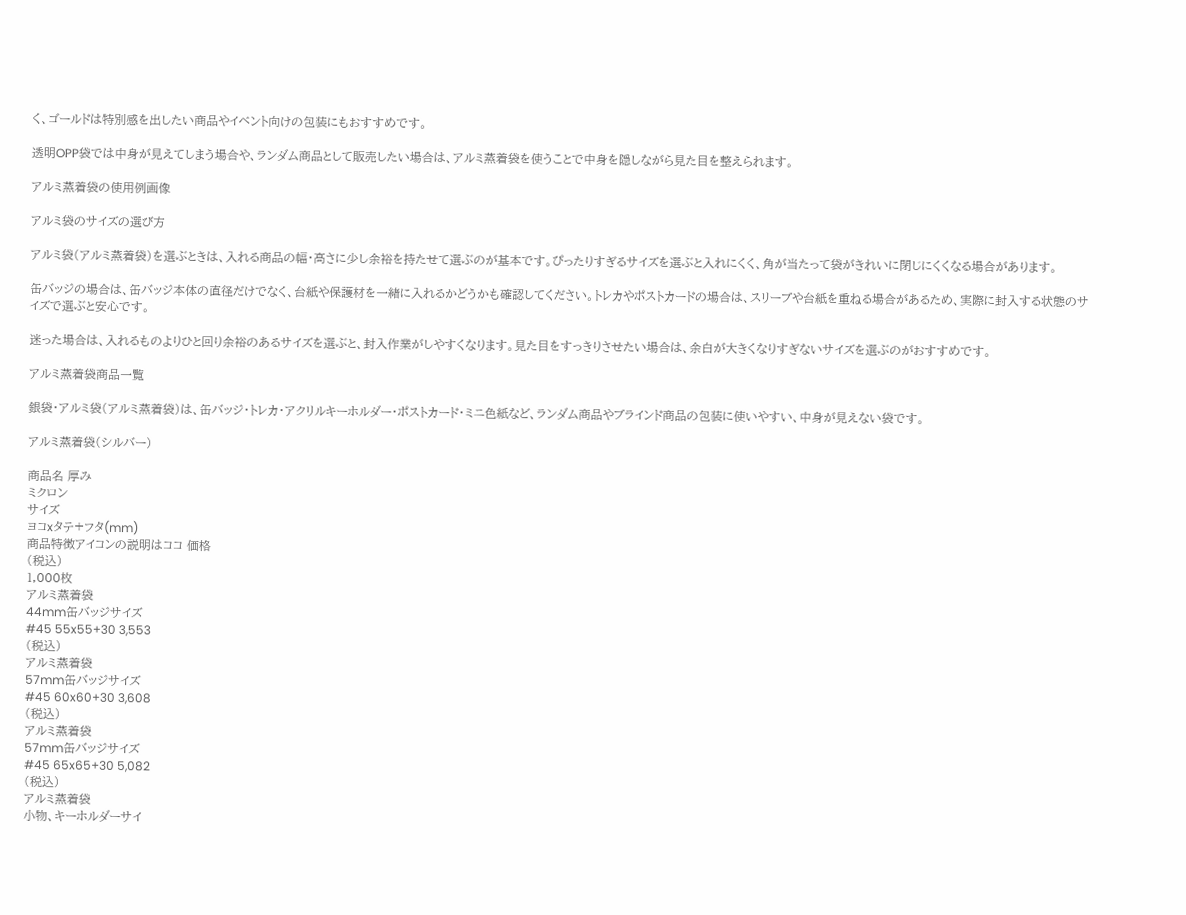く、ゴールドは特別感を出したい商品やイベント向けの包装にもおすすめです。

透明OPP袋では中身が見えてしまう場合や、ランダム商品として販売したい場合は、アルミ蒸着袋を使うことで中身を隠しながら見た目を整えられます。

アルミ蒸着袋の使用例画像

アルミ袋のサイズの選び方

アルミ袋(アルミ蒸着袋)を選ぶときは、入れる商品の幅・高さに少し余裕を持たせて選ぶのが基本です。ぴったりすぎるサイズを選ぶと入れにくく、角が当たって袋がきれいに閉じにくくなる場合があります。

缶バッジの場合は、缶バッジ本体の直径だけでなく、台紙や保護材を一緒に入れるかどうかも確認してください。トレカやポストカードの場合は、スリーブや台紙を重ねる場合があるため、実際に封入する状態のサイズで選ぶと安心です。

迷った場合は、入れるものよりひと回り余裕のあるサイズを選ぶと、封入作業がしやすくなります。見た目をすっきりさせたい場合は、余白が大きくなりすぎないサイズを選ぶのがおすすめです。

アルミ蒸着袋商品一覧

銀袋・アルミ袋(アルミ蒸着袋)は、缶バッジ・トレカ・アクリルキーホルダー・ポストカード・ミニ色紙など、ランダム商品やブラインド商品の包装に使いやすい、中身が見えない袋です。

アルミ蒸着袋(シルバー)

商品名 厚み
ミクロン
サイズ
ヨコxタテ+フタ(mm)
商品特徴アイコンの説明はココ 価格
(税込)
1,000枚
アルミ蒸着袋
44mm缶バッジサイズ
#45 55x55+30 3,553
(税込)
アルミ蒸着袋
57mm缶バッジサイズ
#45 60x60+30 3,608
(税込)
アルミ蒸着袋
57mm缶バッジサイズ
#45 65x65+30 5,082
(税込)
アルミ蒸着袋
小物、キーホルダーサイ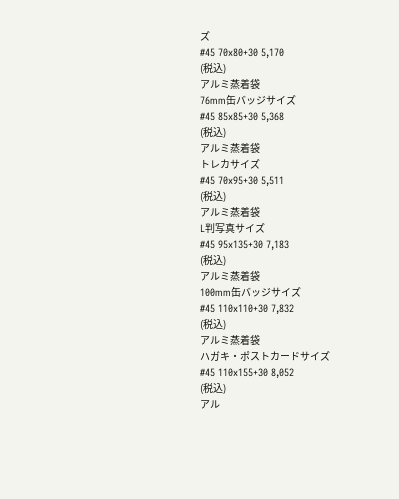ズ
#45 70x80+30 5,170
(税込)
アルミ蒸着袋
76mm缶バッジサイズ
#45 85x85+30 5,368
(税込)
アルミ蒸着袋
トレカサイズ
#45 70x95+30 5,511
(税込)
アルミ蒸着袋
L判写真サイズ
#45 95x135+30 7,183
(税込)
アルミ蒸着袋
100mm缶バッジサイズ
#45 110x110+30 7,832
(税込)
アルミ蒸着袋
ハガキ・ポストカードサイズ
#45 110x155+30 8,052
(税込)
アル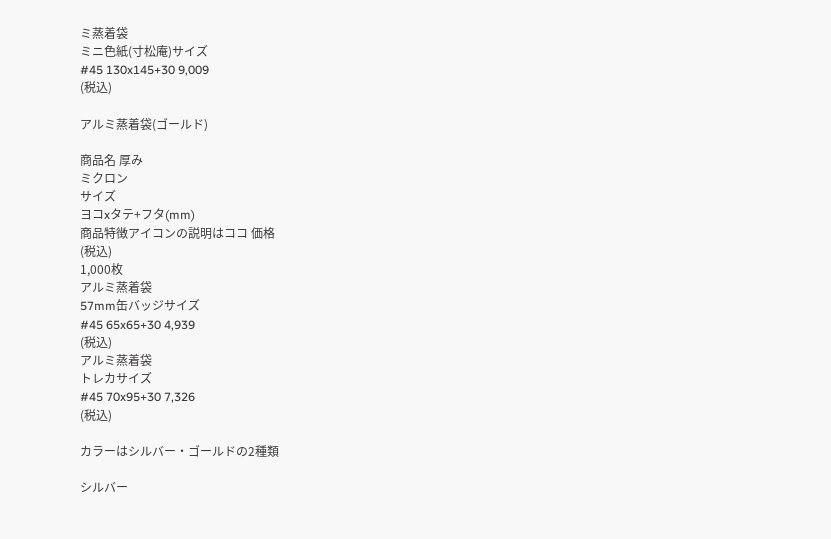ミ蒸着袋
ミニ色紙(寸松庵)サイズ
#45 130x145+30 9,009
(税込)

アルミ蒸着袋(ゴールド)

商品名 厚み
ミクロン
サイズ
ヨコxタテ+フタ(mm)
商品特徴アイコンの説明はココ 価格
(税込)
1,000枚
アルミ蒸着袋
57mm缶バッジサイズ
#45 65x65+30 4,939
(税込)
アルミ蒸着袋
トレカサイズ
#45 70x95+30 7,326
(税込)

カラーはシルバー・ゴールドの2種類

シルバー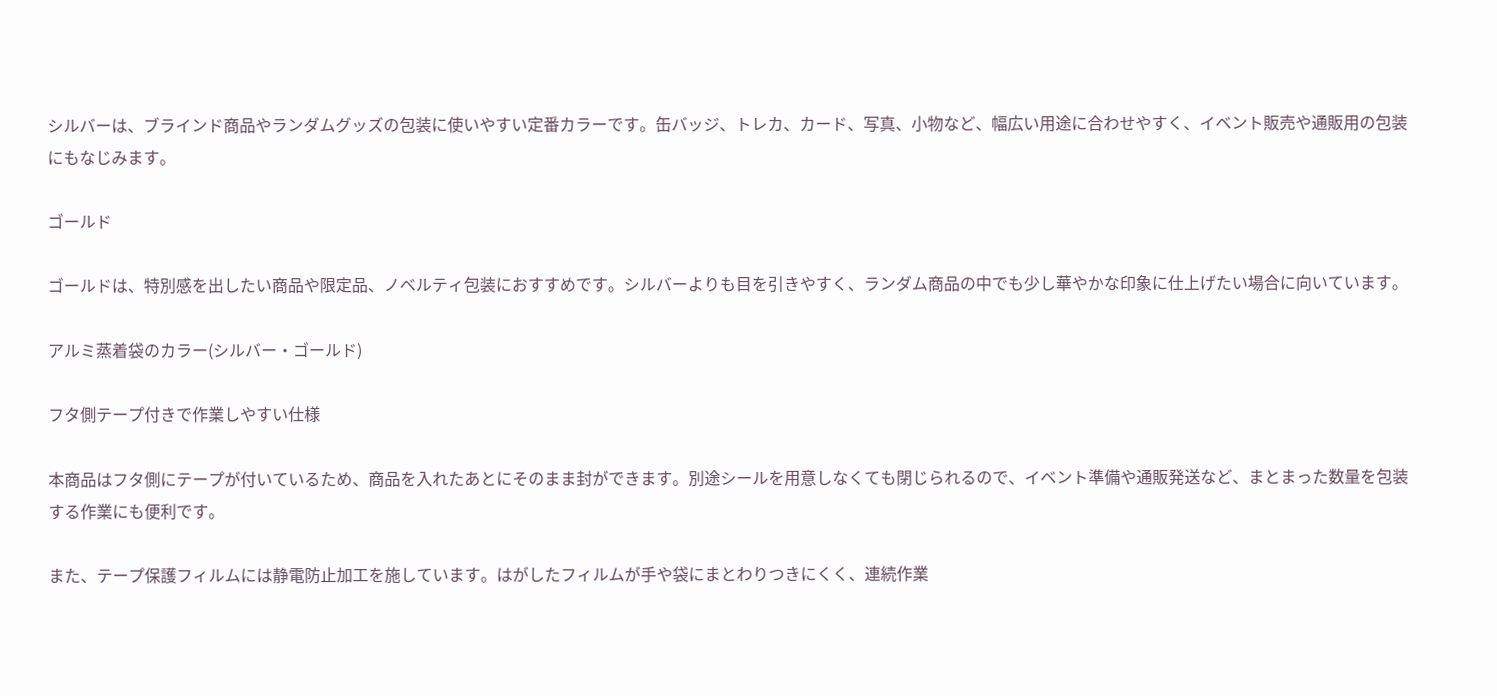シルバーは、ブラインド商品やランダムグッズの包装に使いやすい定番カラーです。缶バッジ、トレカ、カード、写真、小物など、幅広い用途に合わせやすく、イベント販売や通販用の包装にもなじみます。

ゴールド

ゴールドは、特別感を出したい商品や限定品、ノベルティ包装におすすめです。シルバーよりも目を引きやすく、ランダム商品の中でも少し華やかな印象に仕上げたい場合に向いています。

アルミ蒸着袋のカラー(シルバー・ゴールド)

フタ側テープ付きで作業しやすい仕様

本商品はフタ側にテープが付いているため、商品を入れたあとにそのまま封ができます。別途シールを用意しなくても閉じられるので、イベント準備や通販発送など、まとまった数量を包装する作業にも便利です。

また、テープ保護フィルムには静電防止加工を施しています。はがしたフィルムが手や袋にまとわりつきにくく、連続作業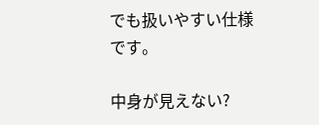でも扱いやすい仕様です。

中身が見えない?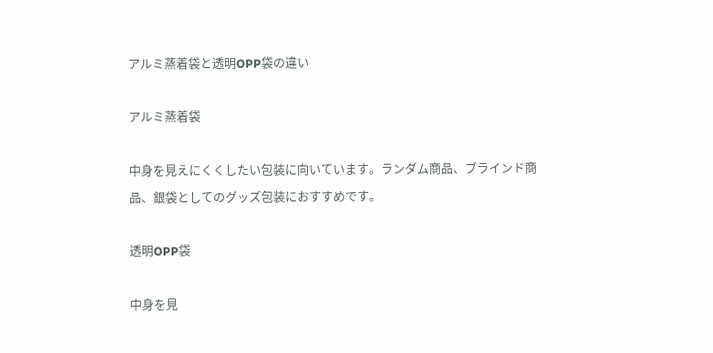アルミ蒸着袋と透明OPP袋の違い

アルミ蒸着袋

中身を見えにくくしたい包装に向いています。ランダム商品、ブラインド商品、銀袋としてのグッズ包装におすすめです。

透明OPP袋

中身を見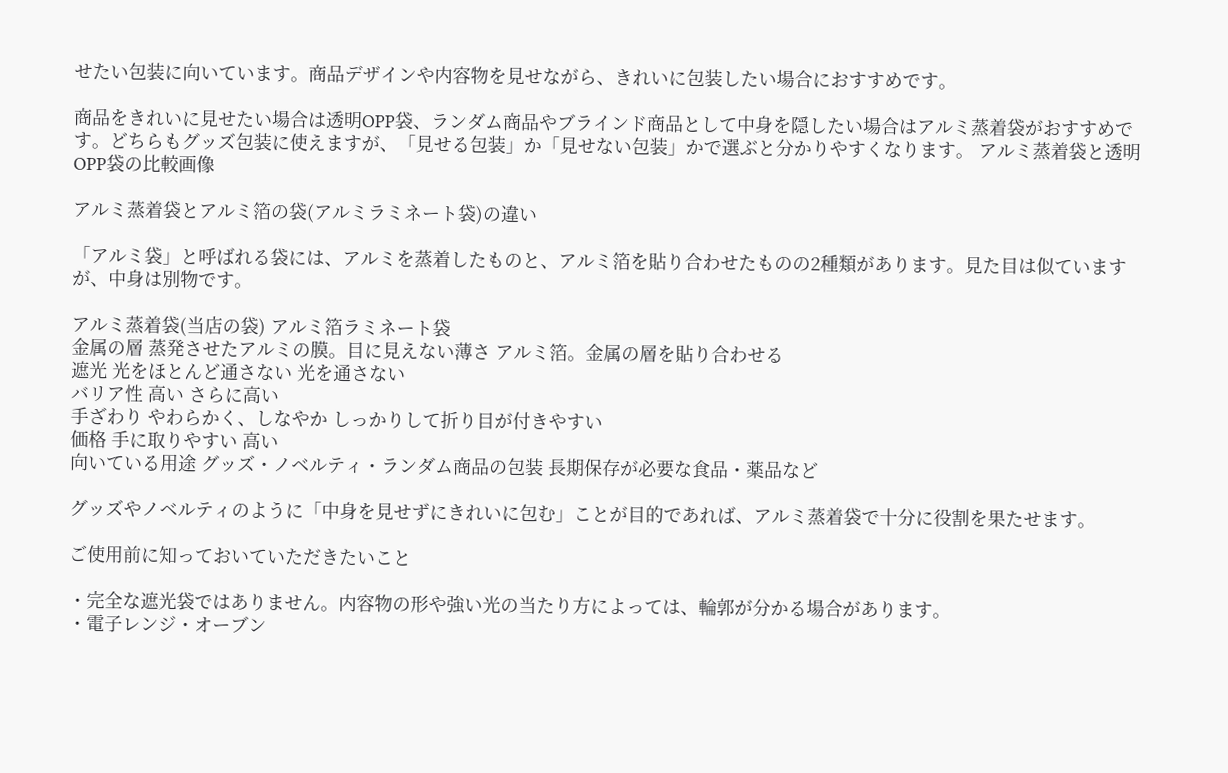せたい包装に向いています。商品デザインや内容物を見せながら、きれいに包装したい場合におすすめです。

商品をきれいに見せたい場合は透明OPP袋、ランダム商品やブラインド商品として中身を隠したい場合はアルミ蒸着袋がおすすめです。どちらもグッズ包装に使えますが、「見せる包装」か「見せない包装」かで選ぶと分かりやすくなります。 アルミ蒸着袋と透明OPP袋の比較画像

アルミ蒸着袋とアルミ箔の袋(アルミラミネート袋)の違い

「アルミ袋」と呼ばれる袋には、アルミを蒸着したものと、アルミ箔を貼り合わせたものの2種類があります。見た目は似ていますが、中身は別物です。

アルミ蒸着袋(当店の袋) アルミ箔ラミネート袋
金属の層 蒸発させたアルミの膜。目に見えない薄さ アルミ箔。金属の層を貼り合わせる
遮光 光をほとんど通さない 光を通さない
バリア性 高い さらに高い
手ざわり やわらかく、しなやか しっかりして折り目が付きやすい
価格 手に取りやすい 高い
向いている用途 グッズ・ノベルティ・ランダム商品の包装 長期保存が必要な食品・薬品など

グッズやノベルティのように「中身を見せずにきれいに包む」ことが目的であれば、アルミ蒸着袋で十分に役割を果たせます。

ご使用前に知っておいていただきたいこと

・完全な遮光袋ではありません。内容物の形や強い光の当たり方によっては、輪郭が分かる場合があります。
・電子レンジ・オーブン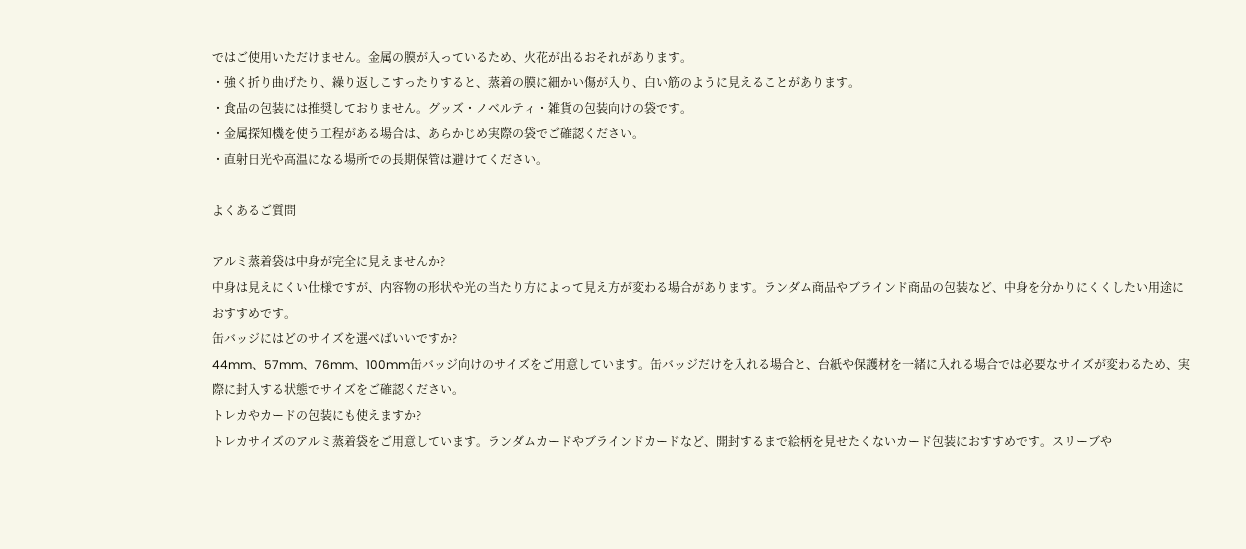ではご使用いただけません。金属の膜が入っているため、火花が出るおそれがあります。
・強く折り曲げたり、繰り返しこすったりすると、蒸着の膜に細かい傷が入り、白い筋のように見えることがあります。
・食品の包装には推奨しておりません。グッズ・ノベルティ・雑貨の包装向けの袋です。
・金属探知機を使う工程がある場合は、あらかじめ実際の袋でご確認ください。
・直射日光や高温になる場所での長期保管は避けてください。

よくあるご質問

アルミ蒸着袋は中身が完全に見えませんか?
中身は見えにくい仕様ですが、内容物の形状や光の当たり方によって見え方が変わる場合があります。ランダム商品やブラインド商品の包装など、中身を分かりにくくしたい用途におすすめです。
缶バッジにはどのサイズを選べばいいですか?
44mm、57mm、76mm、100mm缶バッジ向けのサイズをご用意しています。缶バッジだけを入れる場合と、台紙や保護材を一緒に入れる場合では必要なサイズが変わるため、実際に封入する状態でサイズをご確認ください。
トレカやカードの包装にも使えますか?
トレカサイズのアルミ蒸着袋をご用意しています。ランダムカードやブラインドカードなど、開封するまで絵柄を見せたくないカード包装におすすめです。スリーブや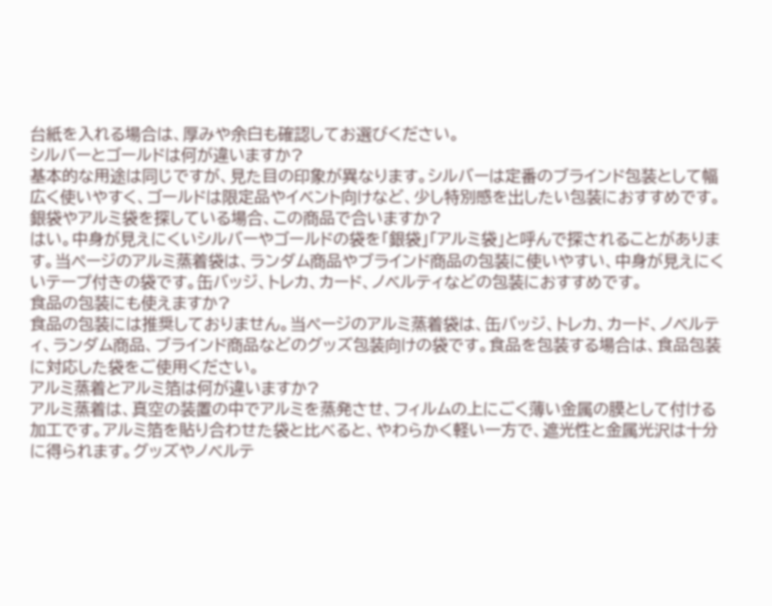台紙を入れる場合は、厚みや余白も確認してお選びください。
シルバーとゴールドは何が違いますか?
基本的な用途は同じですが、見た目の印象が異なります。シルバーは定番のブラインド包装として幅広く使いやすく、ゴールドは限定品やイベント向けなど、少し特別感を出したい包装におすすめです。
銀袋やアルミ袋を探している場合、この商品で合いますか?
はい。中身が見えにくいシルバーやゴールドの袋を「銀袋」「アルミ袋」と呼んで探されることがあります。当ページのアルミ蒸着袋は、ランダム商品やブラインド商品の包装に使いやすい、中身が見えにくいテープ付きの袋です。缶バッジ、トレカ、カード、ノベルティなどの包装におすすめです。
食品の包装にも使えますか?
食品の包装には推奨しておりません。当ページのアルミ蒸着袋は、缶バッジ、トレカ、カード、ノベルティ、ランダム商品、ブラインド商品などのグッズ包装向けの袋です。食品を包装する場合は、食品包装に対応した袋をご使用ください。
アルミ蒸着とアルミ箔は何が違いますか?
アルミ蒸着は、真空の装置の中でアルミを蒸発させ、フィルムの上にごく薄い金属の膜として付ける加工です。アルミ箔を貼り合わせた袋と比べると、やわらかく軽い一方で、遮光性と金属光沢は十分に得られます。グッズやノベルテ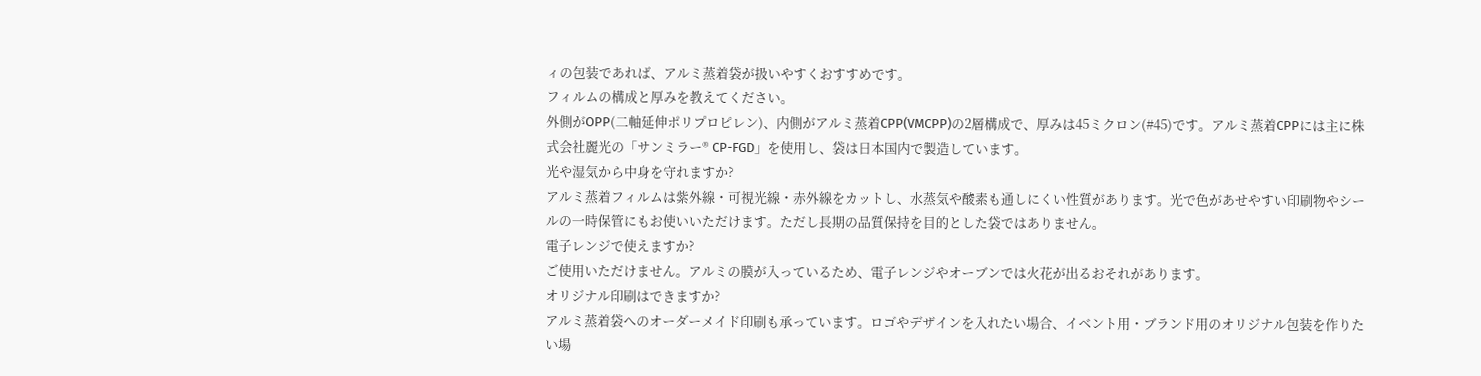ィの包装であれば、アルミ蒸着袋が扱いやすくおすすめです。
フィルムの構成と厚みを教えてください。
外側がOPP(二軸延伸ポリプロピレン)、内側がアルミ蒸着CPP(VMCPP)の2層構成で、厚みは45ミクロン(#45)です。アルミ蒸着CPPには主に株式会社麗光の「サンミラー® CP-FGD」を使用し、袋は日本国内で製造しています。
光や湿気から中身を守れますか?
アルミ蒸着フィルムは紫外線・可視光線・赤外線をカットし、水蒸気や酸素も通しにくい性質があります。光で色があせやすい印刷物やシールの一時保管にもお使いいただけます。ただし長期の品質保持を目的とした袋ではありません。
電子レンジで使えますか?
ご使用いただけません。アルミの膜が入っているため、電子レンジやオーブンでは火花が出るおそれがあります。
オリジナル印刷はできますか?
アルミ蒸着袋へのオーダーメイド印刷も承っています。ロゴやデザインを入れたい場合、イベント用・ブランド用のオリジナル包装を作りたい場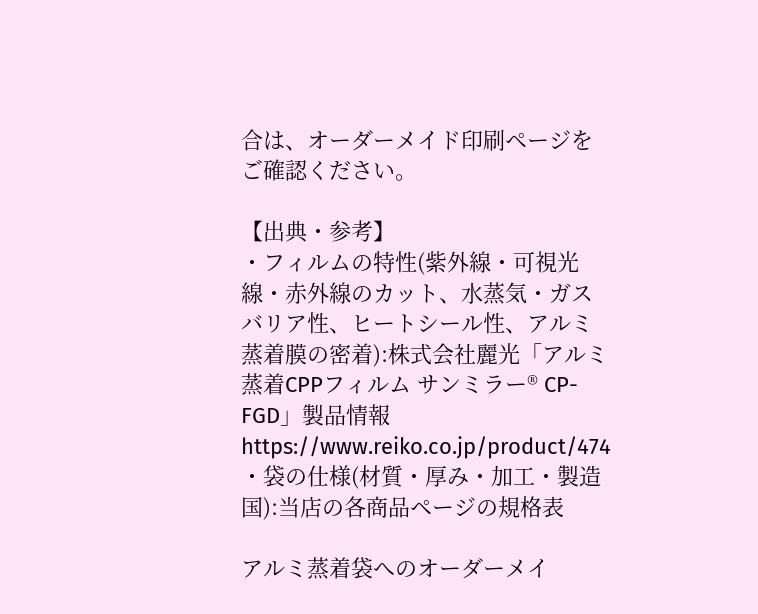合は、オーダーメイド印刷ページをご確認ください。

【出典・参考】
・フィルムの特性(紫外線・可視光線・赤外線のカット、水蒸気・ガスバリア性、ヒートシール性、アルミ蒸着膜の密着):株式会社麗光「アルミ蒸着CPPフィルム サンミラー® CP-FGD」製品情報
https://www.reiko.co.jp/product/474
・袋の仕様(材質・厚み・加工・製造国):当店の各商品ページの規格表

アルミ蒸着袋へのオーダーメイ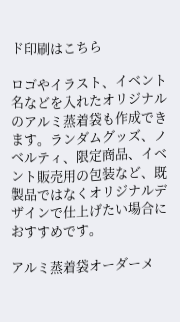ド印刷はこちら

ロゴやイラスト、イベント名などを入れたオリジナルのアルミ蒸着袋も作成できます。ランダムグッズ、ノベルティ、限定商品、イベント販売用の包装など、既製品ではなくオリジナルデザインで仕上げたい場合におすすめです。

アルミ蒸着袋オーダーメ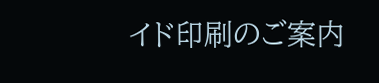イド印刷のご案内